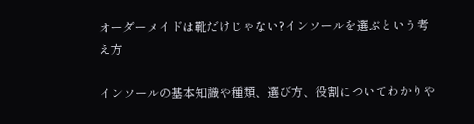オーダーメイドは靴だけじゃない?インソールを選ぶという考え方

インソールの基本知識や種類、選び方、役割についてわかりや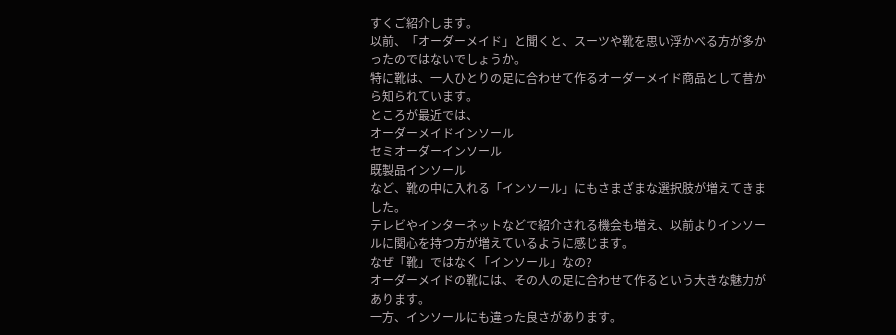すくご紹介します。
以前、「オーダーメイド」と聞くと、スーツや靴を思い浮かべる方が多かったのではないでしょうか。
特に靴は、一人ひとりの足に合わせて作るオーダーメイド商品として昔から知られています。
ところが最近では、
オーダーメイドインソール
セミオーダーインソール
既製品インソール
など、靴の中に入れる「インソール」にもさまざまな選択肢が増えてきました。
テレビやインターネットなどで紹介される機会も増え、以前よりインソールに関心を持つ方が増えているように感じます。
なぜ「靴」ではなく「インソール」なの?
オーダーメイドの靴には、その人の足に合わせて作るという大きな魅力があります。
一方、インソールにも違った良さがあります。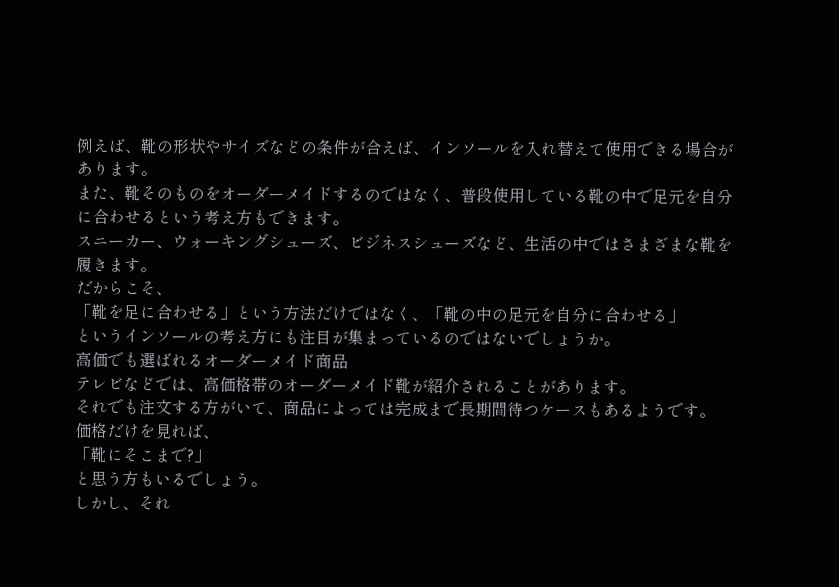例えば、靴の形状やサイズなどの条件が合えば、インソールを入れ替えて使用できる場合があります。
また、靴そのものをオーダーメイドするのではなく、普段使用している靴の中で足元を自分に合わせるという考え方もできます。
スニーカー、ウォーキングシューズ、ビジネスシューズなど、生活の中ではさまざまな靴を履きます。
だからこそ、
「靴を足に合わせる」という方法だけではなく、「靴の中の足元を自分に合わせる」
というインソールの考え方にも注目が集まっているのではないでしょうか。
高価でも選ばれるオーダーメイド商品
テレビなどでは、高価格帯のオーダーメイド靴が紹介されることがあります。
それでも注文する方がいて、商品によっては完成まで長期間待つケースもあるようです。
価格だけを見れば、
「靴にそこまで?」
と思う方もいるでしょう。
しかし、それ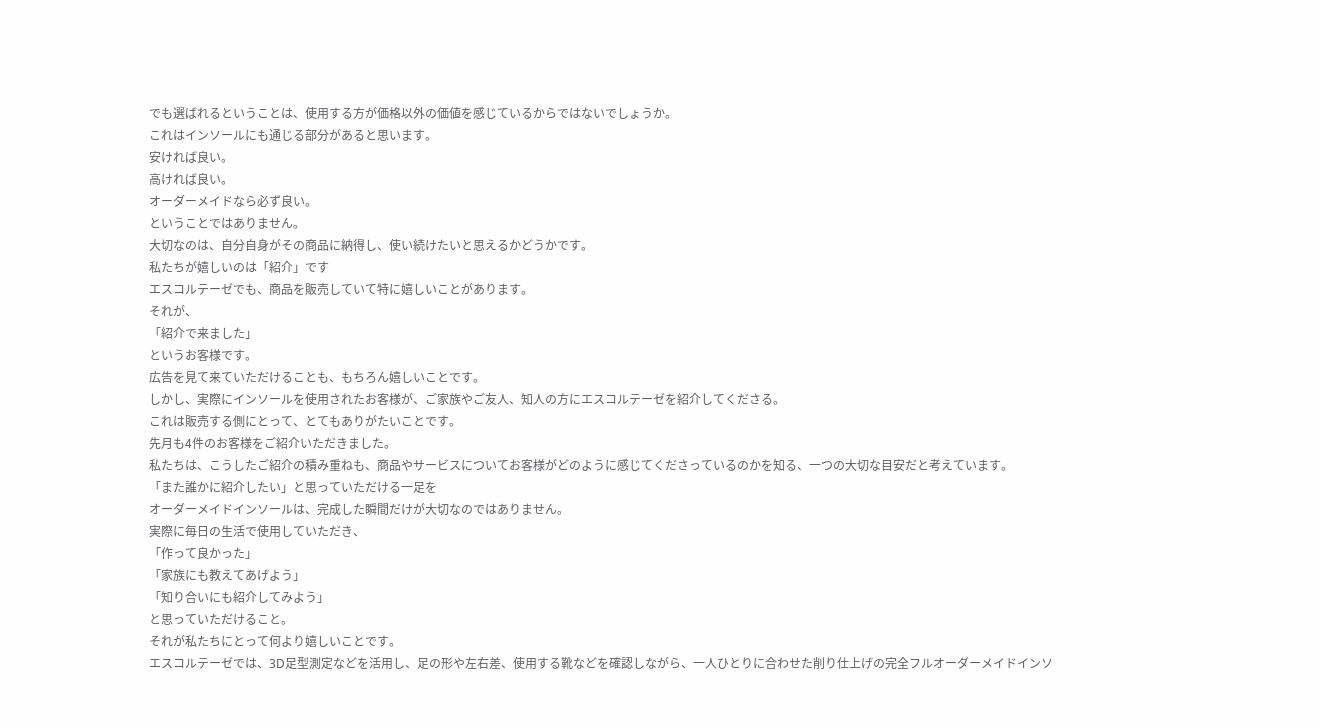でも選ばれるということは、使用する方が価格以外の価値を感じているからではないでしょうか。
これはインソールにも通じる部分があると思います。
安ければ良い。
高ければ良い。
オーダーメイドなら必ず良い。
ということではありません。
大切なのは、自分自身がその商品に納得し、使い続けたいと思えるかどうかです。
私たちが嬉しいのは「紹介」です
エスコルテーゼでも、商品を販売していて特に嬉しいことがあります。
それが、
「紹介で来ました」
というお客様です。
広告を見て来ていただけることも、もちろん嬉しいことです。
しかし、実際にインソールを使用されたお客様が、ご家族やご友人、知人の方にエスコルテーゼを紹介してくださる。
これは販売する側にとって、とてもありがたいことです。
先月も4件のお客様をご紹介いただきました。
私たちは、こうしたご紹介の積み重ねも、商品やサービスについてお客様がどのように感じてくださっているのかを知る、一つの大切な目安だと考えています。
「また誰かに紹介したい」と思っていただける一足を
オーダーメイドインソールは、完成した瞬間だけが大切なのではありません。
実際に毎日の生活で使用していただき、
「作って良かった」
「家族にも教えてあげよう」
「知り合いにも紹介してみよう」
と思っていただけること。
それが私たちにとって何より嬉しいことです。
エスコルテーゼでは、3D足型測定などを活用し、足の形や左右差、使用する靴などを確認しながら、一人ひとりに合わせた削り仕上げの完全フルオーダーメイドインソ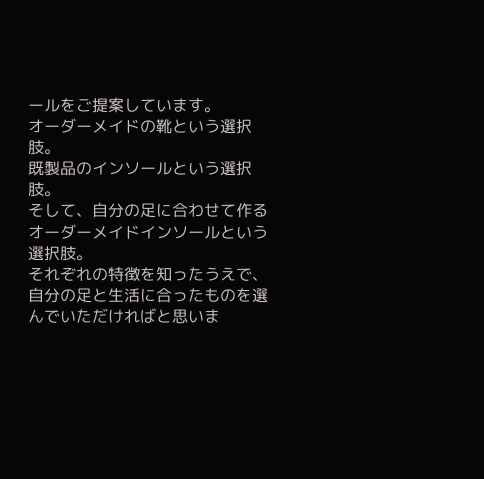ールをご提案しています。
オーダーメイドの靴という選択肢。
既製品のインソールという選択肢。
そして、自分の足に合わせて作るオーダーメイドインソールという選択肢。
それぞれの特徴を知ったうえで、自分の足と生活に合ったものを選んでいただければと思いま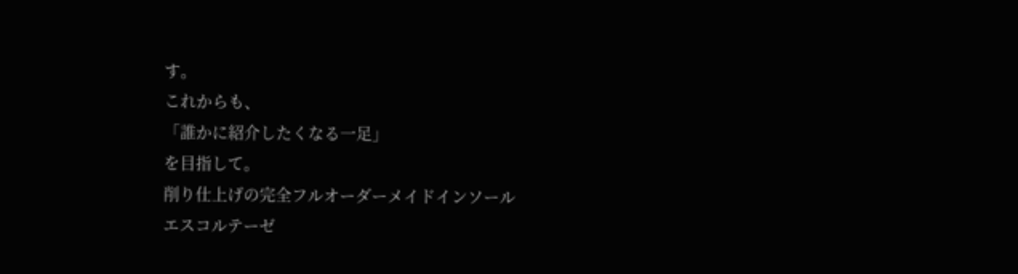す。
これからも、
「誰かに紹介したくなる一足」
を目指して。
削り仕上げの完全フルオーダーメイドインソール
エスコルテーゼ